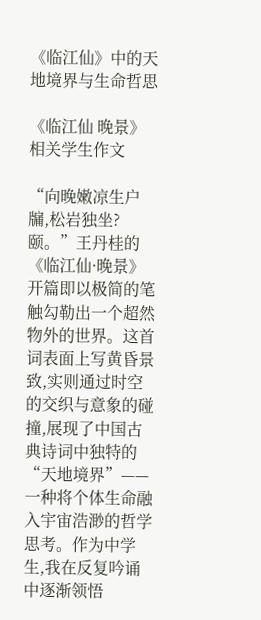《临江仙》中的天地境界与生命哲思

《临江仙 晚景》 相关学生作文

“向晚嫩凉生户牖,松岩独坐?颐。”王丹桂的《临江仙·晚景》开篇即以极简的笔触勾勒出一个超然物外的世界。这首词表面上写黄昏景致,实则通过时空的交织与意象的碰撞,展现了中国古典诗词中独特的“天地境界”——一种将个体生命融入宇宙浩渺的哲学思考。作为中学生,我在反复吟诵中逐渐领悟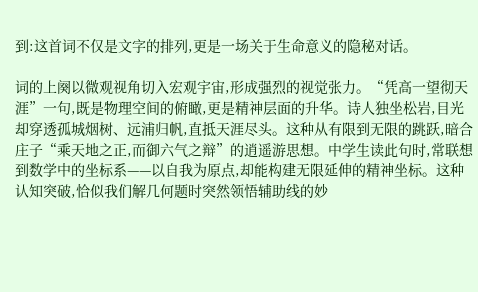到:这首词不仅是文字的排列,更是一场关于生命意义的隐秘对话。

词的上阕以微观视角切入宏观宇宙,形成强烈的视觉张力。“凭高一望彻天涯”一句,既是物理空间的俯瞰,更是精神层面的升华。诗人独坐松岩,目光却穿透孤城烟树、远浦归帆,直抵天涯尽头。这种从有限到无限的跳跃,暗合庄子“乘天地之正,而御六气之辩”的逍遥游思想。中学生读此句时,常联想到数学中的坐标系——以自我为原点,却能构建无限延伸的精神坐标。这种认知突破,恰似我们解几何题时突然领悟辅助线的妙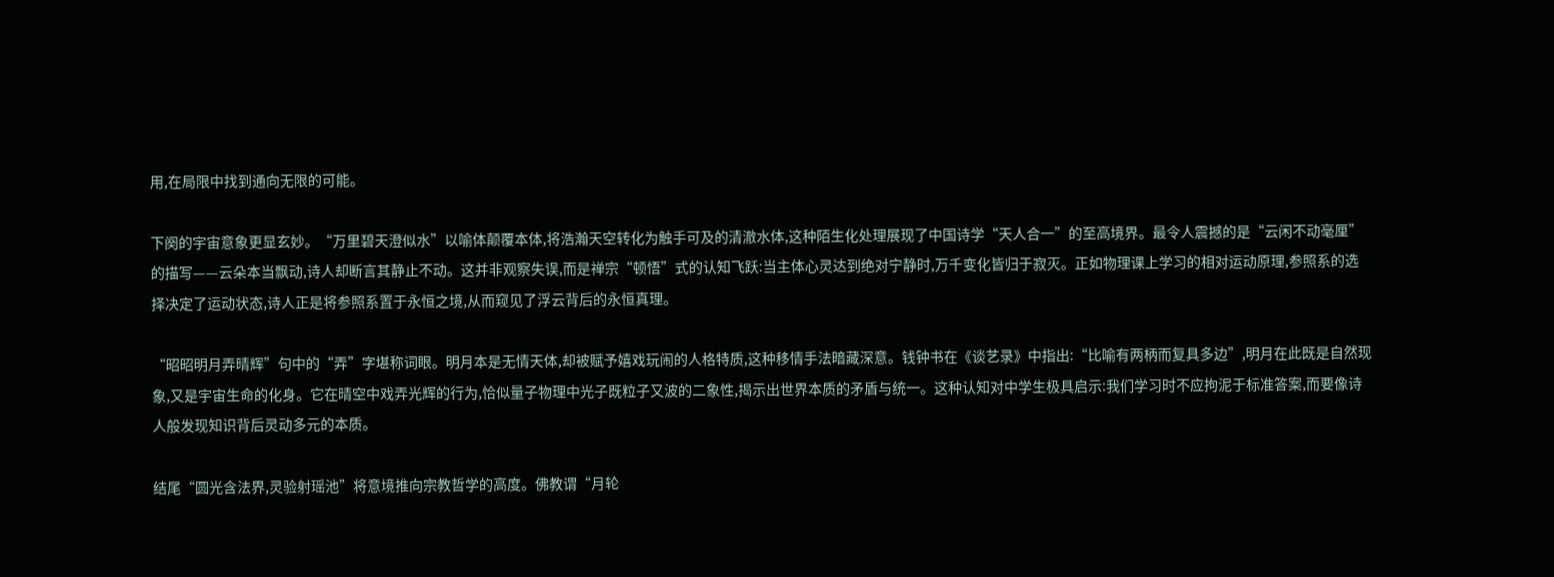用,在局限中找到通向无限的可能。

下阕的宇宙意象更显玄妙。“万里碧天澄似水”以喻体颠覆本体,将浩瀚天空转化为触手可及的清澈水体,这种陌生化处理展现了中国诗学“天人合一”的至高境界。最令人震撼的是“云闲不动毫厘”的描写——云朵本当飘动,诗人却断言其静止不动。这并非观察失误,而是禅宗“顿悟”式的认知飞跃:当主体心灵达到绝对宁静时,万千变化皆归于寂灭。正如物理课上学习的相对运动原理,参照系的选择决定了运动状态,诗人正是将参照系置于永恒之境,从而窥见了浮云背后的永恒真理。

“昭昭明月弄晴辉”句中的“弄”字堪称词眼。明月本是无情天体,却被赋予嬉戏玩闹的人格特质,这种移情手法暗藏深意。钱钟书在《谈艺录》中指出:“比喻有两柄而复具多边”,明月在此既是自然现象,又是宇宙生命的化身。它在晴空中戏弄光辉的行为,恰似量子物理中光子既粒子又波的二象性,揭示出世界本质的矛盾与统一。这种认知对中学生极具启示:我们学习时不应拘泥于标准答案,而要像诗人般发现知识背后灵动多元的本质。

结尾“圆光含法界,灵验射瑶池”将意境推向宗教哲学的高度。佛教谓“月轮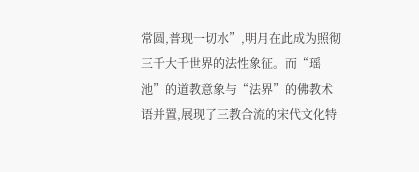常圆,普现一切水”,明月在此成为照彻三千大千世界的法性象征。而“瑶池”的道教意象与“法界”的佛教术语并置,展现了三教合流的宋代文化特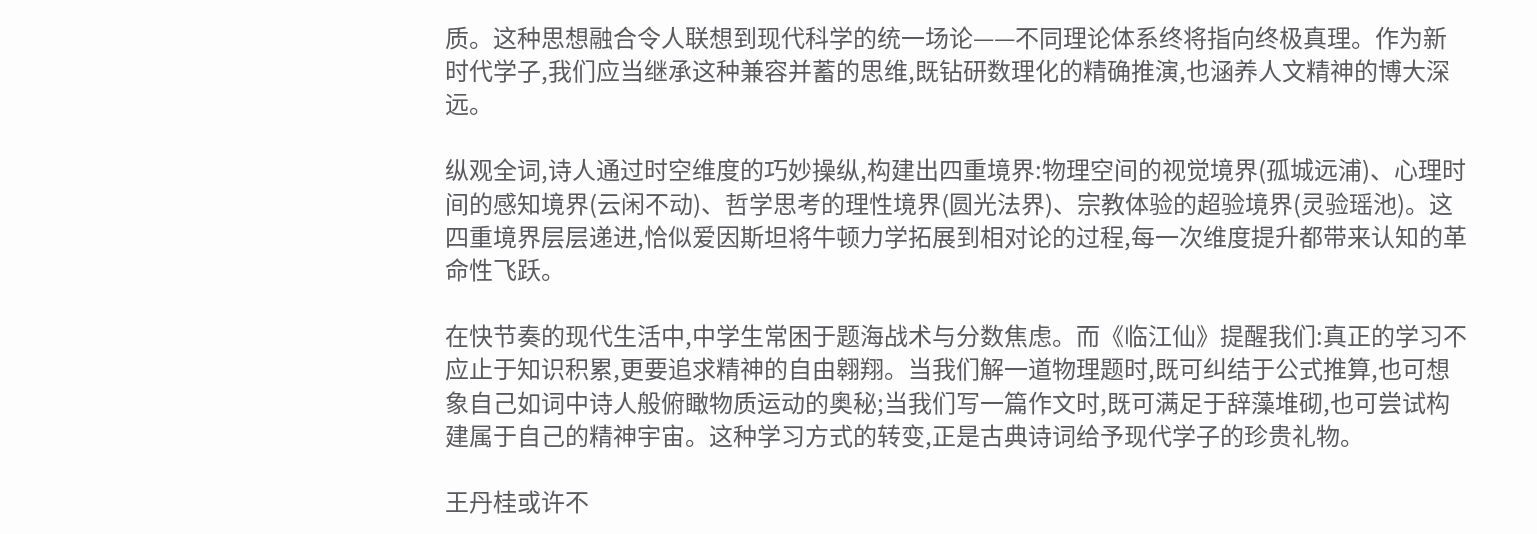质。这种思想融合令人联想到现代科学的统一场论——不同理论体系终将指向终极真理。作为新时代学子,我们应当继承这种兼容并蓄的思维,既钻研数理化的精确推演,也涵养人文精神的博大深远。

纵观全词,诗人通过时空维度的巧妙操纵,构建出四重境界:物理空间的视觉境界(孤城远浦)、心理时间的感知境界(云闲不动)、哲学思考的理性境界(圆光法界)、宗教体验的超验境界(灵验瑶池)。这四重境界层层递进,恰似爱因斯坦将牛顿力学拓展到相对论的过程,每一次维度提升都带来认知的革命性飞跃。

在快节奏的现代生活中,中学生常困于题海战术与分数焦虑。而《临江仙》提醒我们:真正的学习不应止于知识积累,更要追求精神的自由翱翔。当我们解一道物理题时,既可纠结于公式推算,也可想象自己如词中诗人般俯瞰物质运动的奥秘;当我们写一篇作文时,既可满足于辞藻堆砌,也可尝试构建属于自己的精神宇宙。这种学习方式的转变,正是古典诗词给予现代学子的珍贵礼物。

王丹桂或许不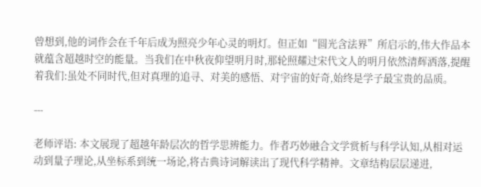曾想到,他的词作会在千年后成为照亮少年心灵的明灯。但正如“圆光含法界”所启示的,伟大作品本就蕴含超越时空的能量。当我们在中秋夜仰望明月时,那轮照耀过宋代文人的明月依然清辉洒落,提醒着我们:虽处不同时代,但对真理的追寻、对美的感悟、对宇宙的好奇,始终是学子最宝贵的品质。

---

老师评语: 本文展现了超越年龄层次的哲学思辨能力。作者巧妙融合文学赏析与科学认知,从相对运动到量子理论,从坐标系到统一场论,将古典诗词解读出了现代科学精神。文章结构层层递进,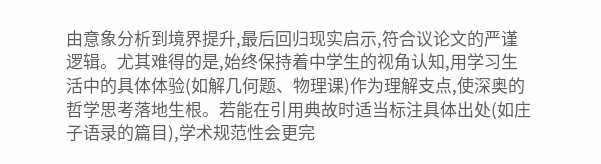由意象分析到境界提升,最后回归现实启示,符合议论文的严谨逻辑。尤其难得的是,始终保持着中学生的视角认知,用学习生活中的具体体验(如解几何题、物理课)作为理解支点,使深奥的哲学思考落地生根。若能在引用典故时适当标注具体出处(如庄子语录的篇目),学术规范性会更完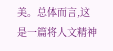美。总体而言,这是一篇将人文精神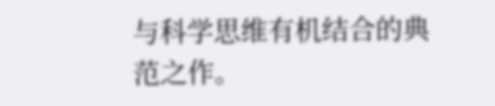与科学思维有机结合的典范之作。